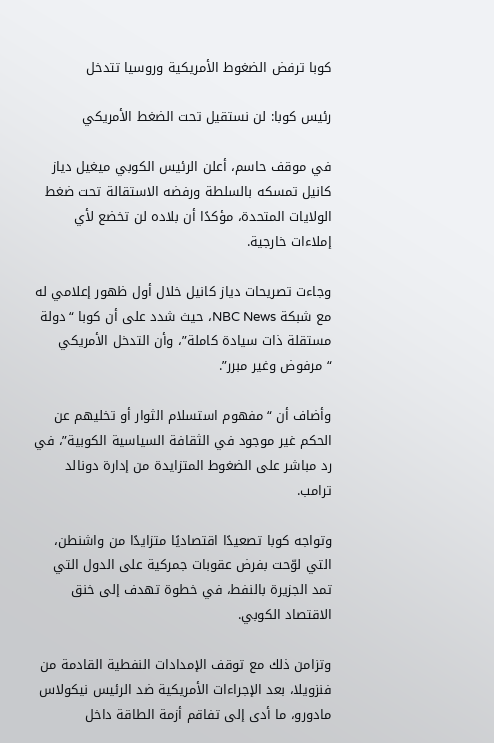كوبا ترفض الضغوط الأمريكية وروسيا تتدخل

رئيس كوبا: لن نستقيل تحت الضغط الأمريكي

في موقف حاسم، أعلن الرئيس الكوبي ميغيل دياز كانيل تمسكه بالسلطة ورفضه الاستقالة تحت ضغط الولايات المتحدة، مؤكدًا أن بلاده لن تخضع لأي إملاءات خارجية.

وجاءت تصريحات دياز كانيل خلال أول ظهور إعلامي له مع شبكة NBC News، حيث شدد على أن كوبا “دولة مستقلة ذات سيادة كاملة”، وأن التدخل الأمريكي “مرفوض وغير مبرر”.

وأضاف أن “مفهوم استسلام الثوار أو تخليهم عن الحكم غير موجود في الثقافة السياسية الكوبية”، في رد مباشر على الضغوط المتزايدة من إدارة دونالد ترامب.

وتواجه كوبا تصعيدًا اقتصاديًا متزايدًا من واشنطن، التي لوّحت بفرض عقوبات جمركية على الدول التي تمد الجزيرة بالنفط، في خطوة تهدف إلى خنق الاقتصاد الكوبي.

وتزامن ذلك مع توقف الإمدادات النفطية القادمة من فنزويلا، بعد الإجراءات الأمريكية ضد الرئيس نيكولاس مادورو، ما أدى إلى تفاقم أزمة الطاقة داخل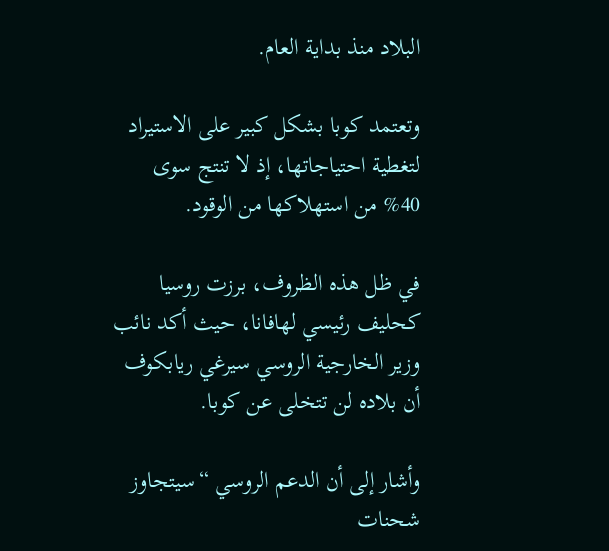البلاد منذ بداية العام.

وتعتمد كوبا بشكل كبير على الاستيراد لتغطية احتياجاتها، إذ لا تنتج سوى 40% من استهلاكها من الوقود.

في ظل هذه الظروف، برزت روسيا كحليف رئيسي لهافانا، حيث أكد نائب وزير الخارجية الروسي سيرغي ريابكوف أن بلاده لن تتخلى عن كوبا.

وأشار إلى أن الدعم الروسي “سيتجاوز شحنات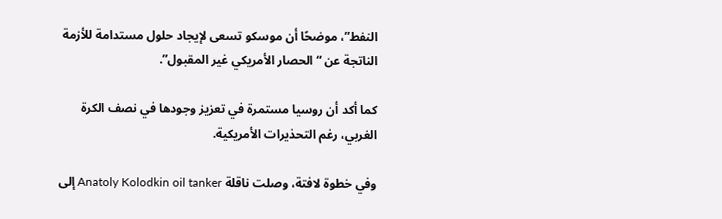النفط”، موضحًا أن موسكو تسعى لإيجاد حلول مستدامة للأزمة الناتجة عن “الحصار الأمريكي غير المقبول”.

كما أكد أن روسيا مستمرة في تعزيز وجودها في نصف الكرة الغربي، رغم التحذيرات الأمريكية.

وفي خطوة لافتة، وصلت ناقلة Anatoly Kolodkin oil tanker إلى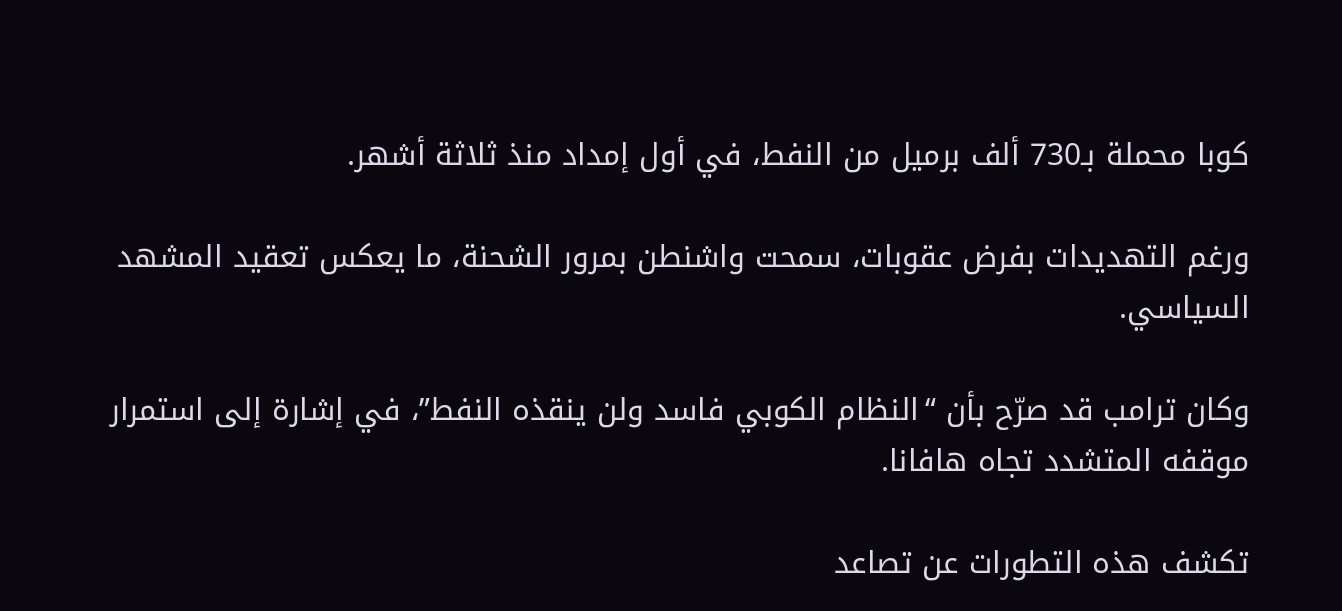كوبا محملة بـ730 ألف برميل من النفط، في أول إمداد منذ ثلاثة أشهر.

ورغم التهديدات بفرض عقوبات، سمحت واشنطن بمرور الشحنة، ما يعكس تعقيد المشهد السياسي.

وكان ترامب قد صرّح بأن “النظام الكوبي فاسد ولن ينقذه النفط”، في إشارة إلى استمرار موقفه المتشدد تجاه هافانا.

تكشف هذه التطورات عن تصاعد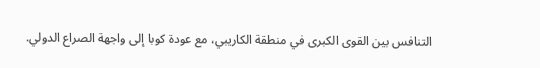التنافس بين القوى الكبرى في منطقة الكاريبي، مع عودة كوبا إلى واجهة الصراع الدولي.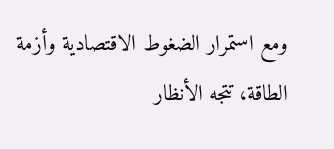ومع استمرار الضغوط الاقتصادية وأزمة الطاقة، تتجه الأنظار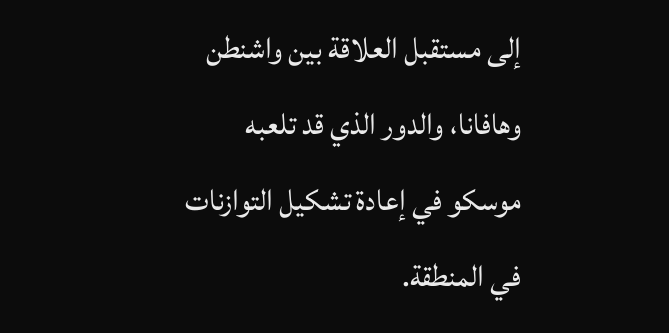إلى مستقبل العلاقة بين واشنطن وهافانا، والدور الذي قد تلعبه موسكو في إعادة تشكيل التوازنات في المنطقة.